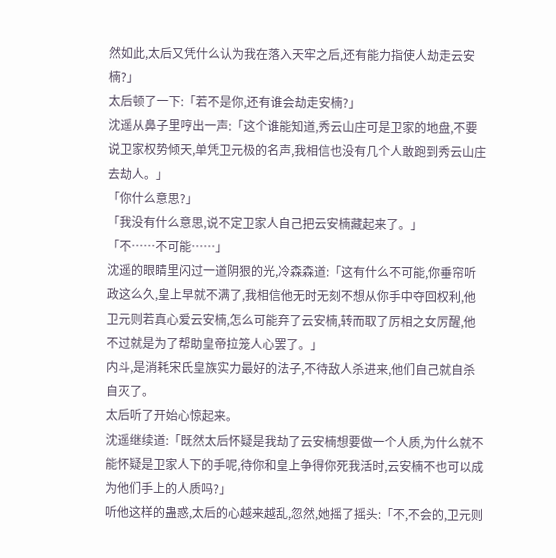然如此,太后又凭什么认为我在落入天牢之后,还有能力指使人劫走云安楠?」
太后顿了一下:「若不是你,还有谁会劫走安楠?」
沈遥从鼻子里哼出一声:「这个谁能知道,秀云山庄可是卫家的地盘,不要说卫家权势倾天,单凭卫元极的名声,我相信也没有几个人敢跑到秀云山庄去劫人。」
「你什么意思?」
「我没有什么意思,说不定卫家人自己把云安楠藏起来了。」
「不……不可能……」
沈遥的眼睛里闪过一道阴狠的光,冷森森道:「这有什么不可能,你垂帘听政这么久,皇上早就不满了,我相信他无时无刻不想从你手中夺回权利,他卫元则若真心爱云安楠,怎么可能弃了云安楠,转而取了厉相之女厉醒,他不过就是为了帮助皇帝拉笼人心罢了。」
内斗,是消耗宋氏皇族实力最好的法子,不待敌人杀进来,他们自己就自杀自灭了。
太后听了开始心惊起来。
沈遥继续道:「既然太后怀疑是我劫了云安楠想要做一个人质,为什么就不能怀疑是卫家人下的手呢,待你和皇上争得你死我活时,云安楠不也可以成为他们手上的人质吗?」
听他这样的蛊惑,太后的心越来越乱,忽然,她摇了摇头:「不,不会的,卫元则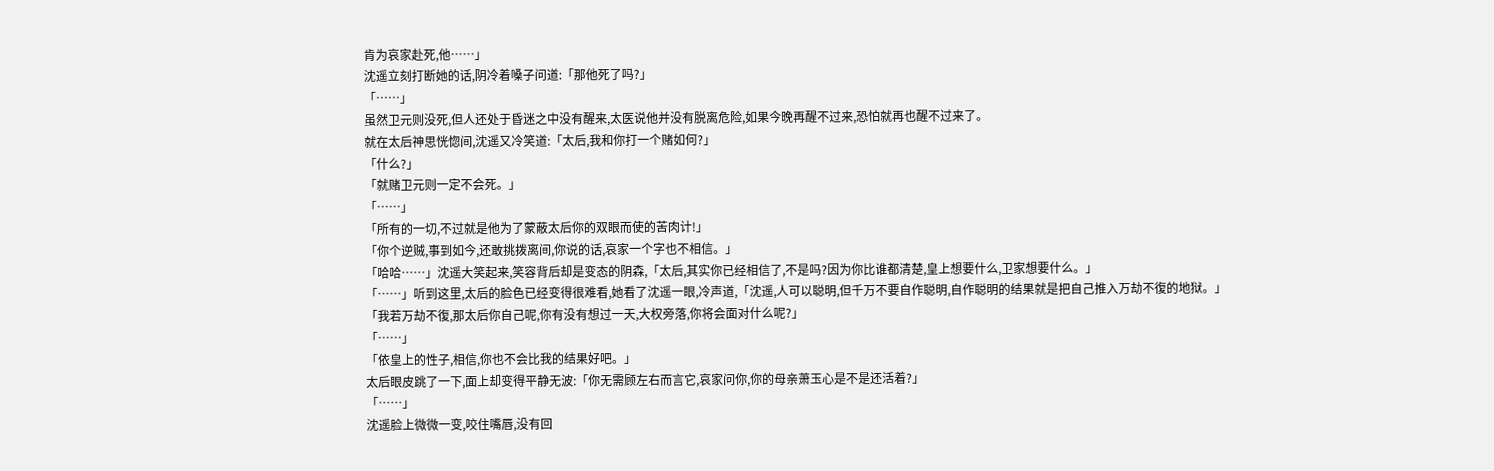肯为哀家赴死,他……」
沈遥立刻打断她的话,阴冷着嗓子问道:「那他死了吗?」
「……」
虽然卫元则没死,但人还处于昏迷之中没有醒来,太医说他并没有脱离危险,如果今晚再醒不过来,恐怕就再也醒不过来了。
就在太后神思恍惚间,沈遥又冷笑道:「太后,我和你打一个赌如何?」
「什么?」
「就赌卫元则一定不会死。」
「……」
「所有的一切,不过就是他为了蒙蔽太后你的双眼而使的苦肉计!」
「你个逆贼,事到如今,还敢挑拨离间,你说的话,哀家一个字也不相信。」
「哈哈……」沈遥大笑起来,笑容背后却是变态的阴森,「太后,其实你已经相信了,不是吗?因为你比谁都清楚,皇上想要什么,卫家想要什么。」
「……」听到这里,太后的脸色已经变得很难看,她看了沈遥一眼,冷声道,「沈遥,人可以聪明,但千万不要自作聪明,自作聪明的结果就是把自己推入万劫不復的地狱。」
「我若万劫不復,那太后你自己呢,你有没有想过一天,大权旁落,你将会面对什么呢?」
「……」
「依皇上的性子,相信,你也不会比我的结果好吧。」
太后眼皮跳了一下,面上却变得平静无波:「你无需顾左右而言它,哀家问你,你的母亲萧玉心是不是还活着?」
「……」
沈遥脸上微微一变,咬住嘴唇,没有回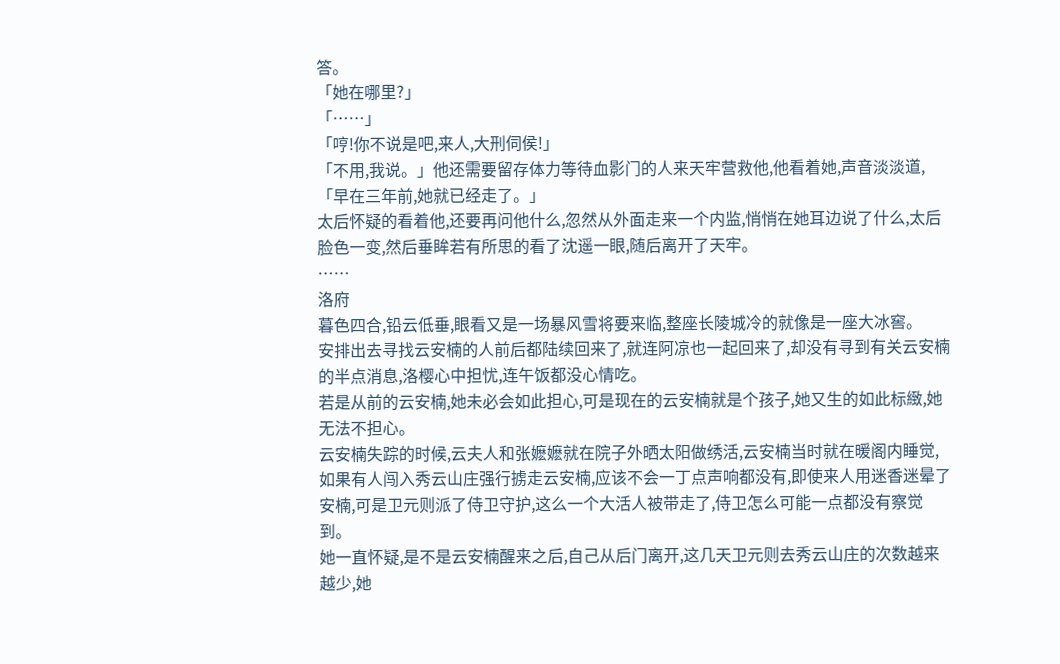答。
「她在哪里?」
「……」
「哼!你不说是吧,来人,大刑伺侯!」
「不用,我说。」他还需要留存体力等待血影门的人来天牢营救他,他看着她,声音淡淡道,「早在三年前,她就已经走了。」
太后怀疑的看着他,还要再问他什么,忽然从外面走来一个内监,悄悄在她耳边说了什么,太后脸色一变,然后垂眸若有所思的看了沈遥一眼,随后离开了天牢。
……
洛府
暮色四合,铅云低垂,眼看又是一场暴风雪将要来临,整座长陵城冷的就像是一座大冰窖。
安排出去寻找云安楠的人前后都陆续回来了,就连阿凉也一起回来了,却没有寻到有关云安楠的半点消息,洛樱心中担忧,连午饭都没心情吃。
若是从前的云安楠,她未必会如此担心,可是现在的云安楠就是个孩子,她又生的如此标緻,她无法不担心。
云安楠失踪的时候,云夫人和张嬷嬷就在院子外晒太阳做绣活,云安楠当时就在暖阁内睡觉,如果有人闯入秀云山庄强行掳走云安楠,应该不会一丁点声响都没有,即使来人用迷香迷晕了安楠,可是卫元则派了侍卫守护,这么一个大活人被带走了,侍卫怎么可能一点都没有察觉到。
她一直怀疑,是不是云安楠醒来之后,自己从后门离开,这几天卫元则去秀云山庄的次数越来越少,她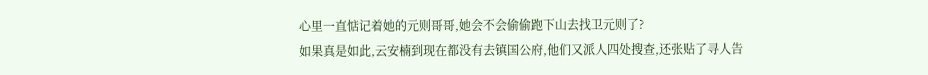心里一直惦记着她的元则哥哥,她会不会偷偷跑下山去找卫元则了?
如果真是如此,云安楠到现在都没有去镇国公府,他们又派人四处搜查,还张贴了寻人告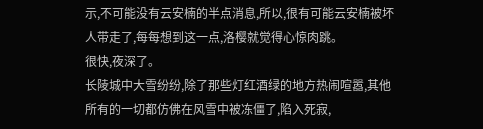示,不可能没有云安楠的半点消息,所以,很有可能云安楠被坏人带走了,每每想到这一点,洛樱就觉得心惊肉跳。
很快,夜深了。
长陵城中大雪纷纷,除了那些灯红酒绿的地方热闹喧嚣,其他所有的一切都仿佛在风雪中被冻僵了,陷入死寂,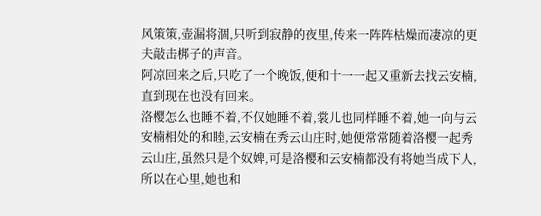风策策,壶漏将涸,只听到寂静的夜里,传来一阵阵枯燥而凄凉的更夫敲击梆子的声音。
阿凉回来之后,只吃了一个晚饭,便和十一一起又重新去找云安楠,直到现在也没有回来。
洛樱怎么也睡不着,不仅她睡不着,裳儿也同样睡不着,她一向与云安楠相处的和睦,云安楠在秀云山庄时,她便常常随着洛樱一起秀云山庄,虽然只是个奴婢,可是洛樱和云安楠都没有将她当成下人,所以在心里,她也和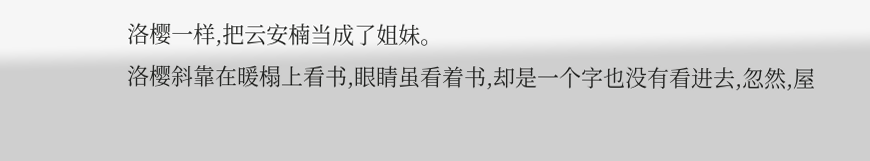洛樱一样,把云安楠当成了姐妹。
洛樱斜靠在暖榻上看书,眼睛虽看着书,却是一个字也没有看进去,忽然,屋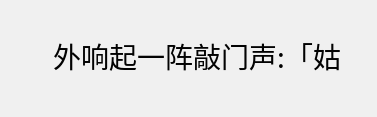外响起一阵敲门声:「姑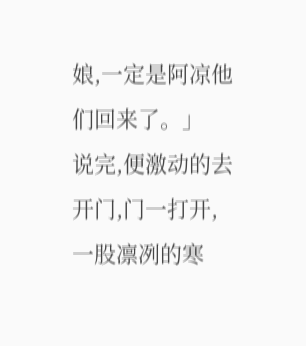娘,一定是阿凉他们回来了。」
说完,便激动的去开门,门一打开,一股凛冽的寒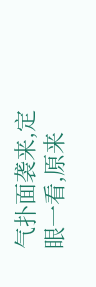气扑面袭来,定眼一看,原来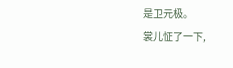是卫元极。
裳儿怔了一下,